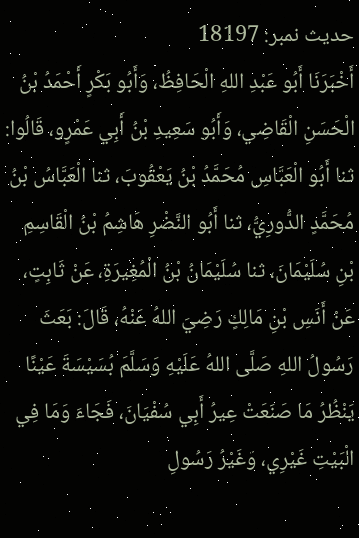حدیث نمبر: 18197
أَخْبَرَنَا أَبُو عَبْدِ اللهِ الْحَافِظُ، وَأَبُو بَكْرٍ أَحْمَدُ بْنُ الْحَسَنِ الْقَاضِي، وَأَبُو سَعِيدِ بْنُ أَبِي عَمْرٍو، قَالُوا: ثنا أَبُو الْعَبَّاسِ مُحَمَّدُ بْنُ يَعْقُوبَ، ثنا الْعَبَّاسُ بْنُ مُحَمَّدٍ الدُّورِيُّ، ثنا أَبُو النَّضْرِ هَاشِمُ بْنُ الْقَاسِمِ بْنِ سُلَيْمَانَ، ثنا سُلَيْمَانُ بْنُ الْمُغِيرَةِ، عَنْ ثَابِتٍ، عَنْ أَنَسِ بْنِ مَالِكٍ رَضِيَ اللهُ عَنْهُ، قَالَ: بَعَثَ رَسُولُ اللهِ صَلَّى اللهُ عَلَيْهِ وَسَلَّمَ بُسَيْسَةَ عَيْنًا يَنْظُرُ مَا صَنَعَتْ عِيرُ أَبِي سُفْيَانَ، فَجَاءَ وَمَا فِي الْبَيْتِ غَيْرِي، وَغَيْرُ رَسُولِ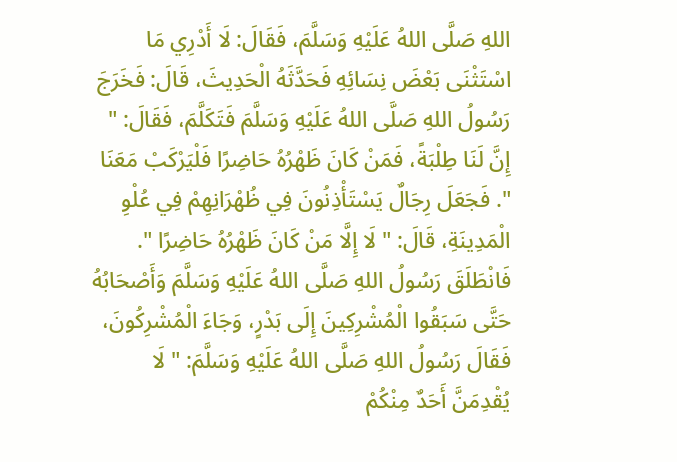اللهِ صَلَّى اللهُ عَلَيْهِ وَسَلَّمَ، فَقَالَ: لَا أَدْرِي مَا اسْتَثْنَى بَعْضَ نِسَائِهِ فَحَدَّثَهُ الْحَدِيثَ، قَالَ: فَخَرَجَ رَسُولُ اللهِ صَلَّى اللهُ عَلَيْهِ وَسَلَّمَ فَتَكَلَّمَ، فَقَالَ: " إِنَّ لَنَا طِلْبَةً، فَمَنْ كَانَ ظَهْرُهُ حَاضِرًا فَلْيَرْكَبْ مَعَنَا ". فَجَعَلَ رِجَالٌ يَسْتَأْذِنُونَ فِي ظُهْرَانِهِمْ فِي عُلْوِ الْمَدِينَةِ، قَالَ: " لَا إِلَّا مَنْ كَانَ ظَهْرُهُ حَاضِرًا ". فَانْطَلَقَ رَسُولُ اللهِ صَلَّى اللهُ عَلَيْهِ وَسَلَّمَ وَأَصْحَابُهُ حَتَّى سَبَقُوا الْمُشْرِكِينَ إِلَى بَدْرٍ، وَجَاءَ الْمُشْرِكُونَ، فَقَالَ رَسُولُ اللهِ صَلَّى اللهُ عَلَيْهِ وَسَلَّمَ: " لَا يُقْدِمَنَّ أَحَدٌ مِنْكُمْ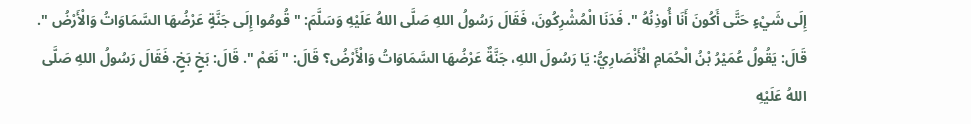إِلَى شَيْءٍ حَتَّى أَكُونَ أَنَا أُوذِنُهُ ". فَدَنَا الْمُشْرِكُونَ، فَقَالَ رَسُولُ اللهِ صَلَّى اللهُ عَلَيْهِ وَسَلَّمَ: " قُومُوا إِلَى جَنَّةٍ عَرْضُهَا السَّمَاوَاتُ وَالْأَرْضُ ". قَالَ: يَقُولُ عُمَيْرُ بْنُ الْحُمَامِ الْأَنْصَارِيُّ: يَا رَسُولَ اللهِ، جَنَّةٌ عَرْضُهَا السَّمَاوَاتُ وَالْأَرْضُ؟ قَالَ: " نَعَمْ ". قَالَ: بَخٍ بَخٍ. فَقَالَ رَسُولُ اللهِ صَلَّى اللهُ عَلَيْهِ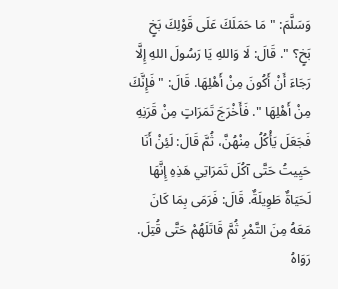وَسَلَّمَ: " مَا حَمَلَكَ عَلَى قَوْلِكَ بَخٍ بَخٍ؟ ". قَالَ: لَا وَاللهِ يَا رَسُولَ اللهِ إِلَّا رَجَاءَ أَنْ أَكُونَ مِنْ أَهْلِهَا. قَالَ: " فَإِنَّكَ مِنْ أَهْلِهَا ". فَأَخْرَجَ تَمَرَاتٍ مِنْ قَرَنِهِ فَجَعَلَ يَأْكُلُ مِنْهُنَّ، ثُمَّ قَالَ: لَئِنْ أَنَا حَيِيتُ حَتَّى آكُلَ تَمَرَاتِي هَذِهِ إِنَّهَا لَحَيَاةٌ طَوِيلَةٌ. قَالَ: فَرَمَى بِمَا كَانَ مَعَهُ مِنَ التَّمْرِ ثُمَّ قَاتَلَهُمْ حَتَّى قُتِلَ. رَوَاهُ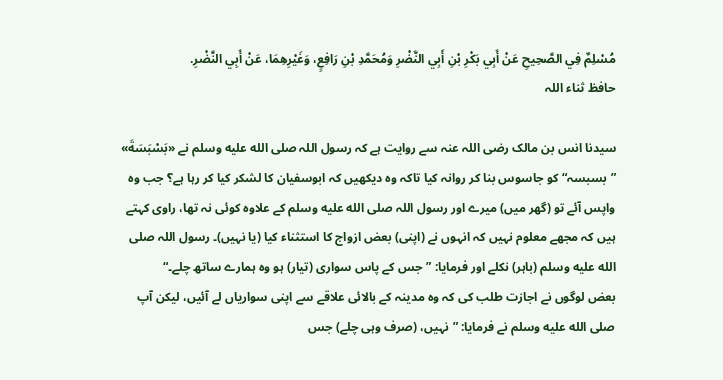مُسْلِمٌ فِي الصَّحِيحِ عَنْ أَبِي بَكْرِ بْنِ أَبِي النَّضْرِ وَمُحَمَّدِ بْنِ رَافِعٍ، وَغَيْرِهِمَا، عَنْ أَبِي النَّضْرِ.
حافظ ثناء اللہ

سیدنا انس بن مالک رضی اللہ عنہ سے روایت ہے کہ رسول اللہ صلى الله عليه وسلم نے «بَسْبَسَةَ» ”بسبسہ“ کو جاسوس بنا کر روانہ کیا تاکہ وہ دیکھیں کہ ابوسفیان کا لشکر کیا کر رہا ہے؟ جب وہ واپس آئے تو (گھر میں) میرے اور رسول اللہ صلى الله عليه وسلم کے علاوہ کوئی نہ تھا، راوی کہتے ہیں کہ مجھے معلوم نہیں کہ انہوں نے (اپنی) بعض ازواج کا استثناء کیا (یا نہیں)۔ رسول اللہ صلى الله عليه وسلم (باہر) نکلے اور فرمایا: ”جس کے پاس سواری (تیار) ہو وہ ہمارے ساتھ چلے۔“
بعض لوگوں نے اجازت طلب کی کہ وہ مدینہ کے بالائی علاقے سے اپنی سواریاں لے آئیں، لیکن آپ صلى الله عليه وسلم نے فرمایا: ”نہیں، (صرف وہی چلے) جس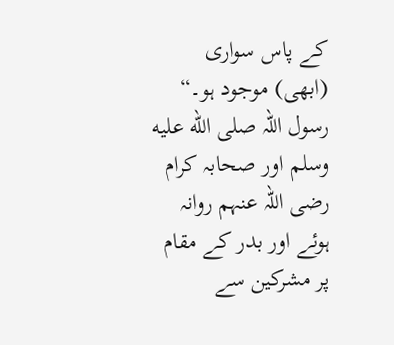کے پاس سواری (ابھی) موجود ہو۔“ رسول اللہ صلى الله عليه وسلم اور صحابہ کرام رضی اللہ عنہم روانہ ہوئے اور بدر کے مقام پر مشرکین سے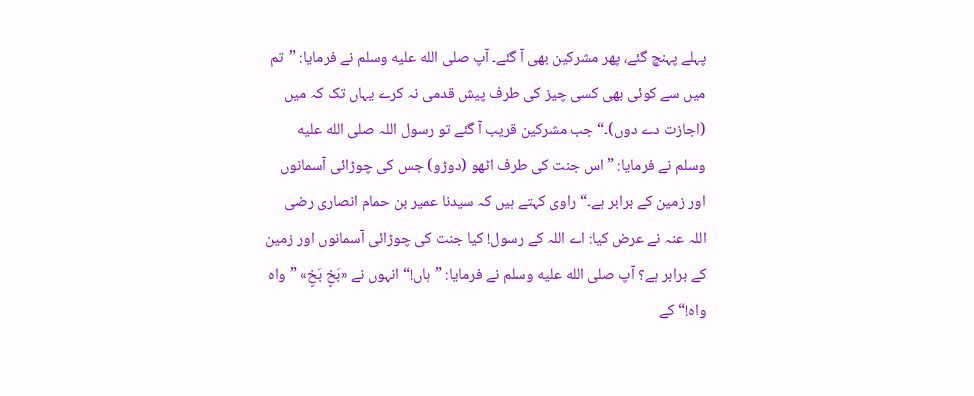پہلے پہنچ گئے، پھر مشرکین بھی آ گئے۔ آپ صلى الله عليه وسلم نے فرمایا: ”تم میں سے کوئی بھی کسی چیز کی طرف پیش قدمی نہ کرے یہاں تک کہ میں (اجازت دے دوں)۔“ جب مشرکین قریب آ گئے تو رسول اللہ صلى الله عليه وسلم نے فرمایا: ”اس جنت کی طرف اٹھو (دوڑو) جس کی چوڑائی آسمانوں اور زمین کے برابر ہے۔“ راوی کہتے ہیں کہ سیدنا عمیر بن حمام انصاری رضی اللہ عنہ نے عرض کیا: اے اللہ کے رسول! کیا جنت کی چوڑائی آسمانوں اور زمین کے برابر ہے؟ آپ صلى الله عليه وسلم نے فرمایا: ”ہاں!“ انہوں نے «بَخٍ بَخٍ» ”واہ واہ!“ کے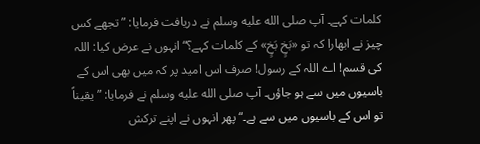کلمات کہے۔ آپ صلى الله عليه وسلم نے دریافت فرمایا: ”تجھے کس چیز نے ابھارا کہ تو «بَخٍ بَخٍ» کے کلمات کہے؟“ انہوں نے عرض کیا: اللہ کی قسم! اے اللہ کے رسول! صرف اس امید پر کہ میں بھی اس کے باسیوں میں سے ہو جاؤں۔ آپ صلى الله عليه وسلم نے فرمایا: ”یقیناً تو اس کے باسیوں میں سے ہے۔“ پھر انہوں نے اپنے ترکش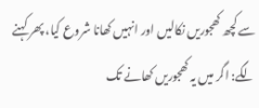سے کچھ کھجوریں نکالیں اور انہیں کھانا شروع کیا، پھر کہنے لگے: اگر میں یہ کھجوریں کھانے تک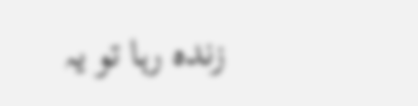زندہ رہا تو یہ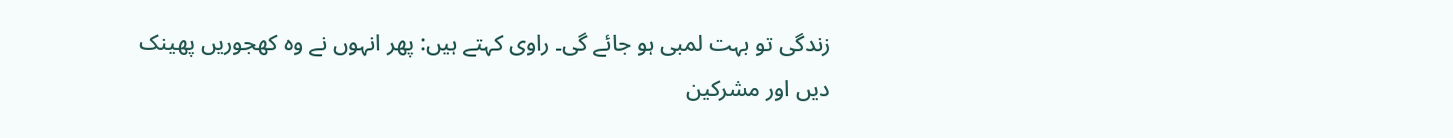زندگی تو بہت لمبی ہو جائے گی۔ راوی کہتے ہیں: پھر انہوں نے وہ کھجوریں پھینک دیں اور مشرکین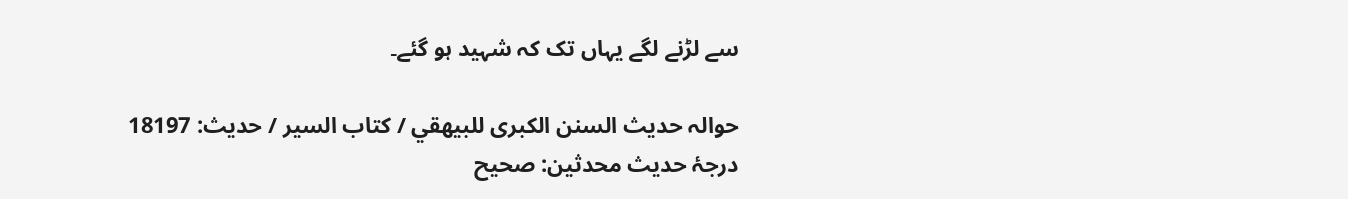سے لڑنے لگے یہاں تک کہ شہید ہو گئے۔

حوالہ حدیث السنن الكبرى للبيهقي / كتاب السير / حدیث: 18197
درجۂ حدیث محدثین: صحيح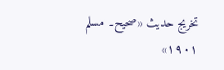تخریج حدیث «صحيح۔ مسلم ١٩٠١»